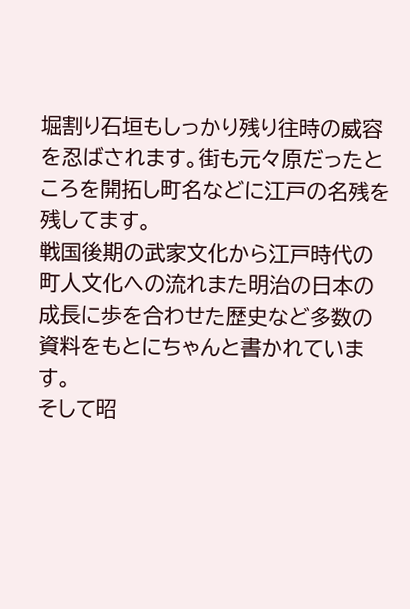堀割り石垣もしっかり残り往時の威容を忍ばされます。街も元々原だったところを開拓し町名などに江戸の名残を残してます。
戦国後期の武家文化から江戸時代の町人文化への流れまた明治の日本の成長に歩を合わせた歴史など多数の資料をもとにちゃんと書かれています。
そして昭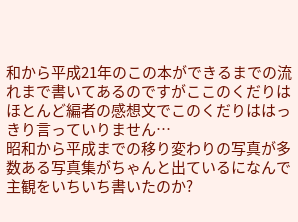和から平成21年のこの本ができるまでの流れまで書いてあるのですがここのくだりはほとんど編者の感想文でこのくだりははっきり言っていりません…
昭和から平成までの移り変わりの写真が多数ある写真集がちゃんと出ているになんで主観をいちいち書いたのか?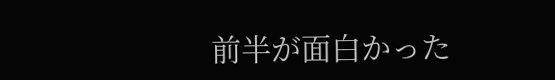前半が面白かった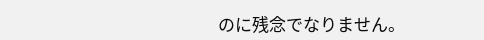のに残念でなりません。